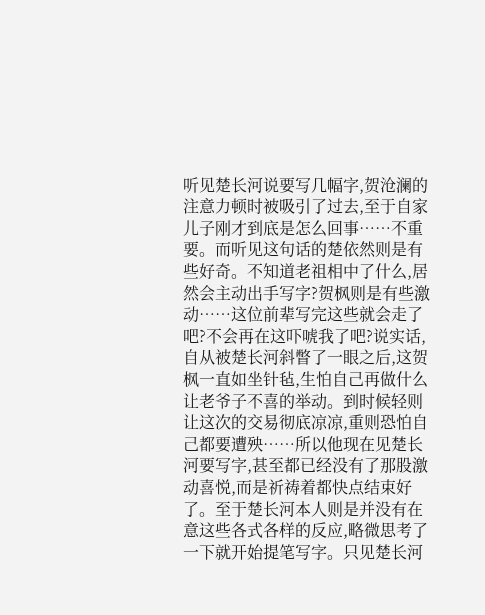听见楚长河说要写几幅字,贺沧澜的注意力顿时被吸引了过去,至于自家儿子刚才到底是怎么回事……不重要。而听见这句话的楚依然则是有些好奇。不知道老祖相中了什么,居然会主动出手写字?贺枫则是有些激动……这位前辈写完这些就会走了吧?不会再在这吓唬我了吧?说实话,自从被楚长河斜瞥了一眼之后,这贺枫一直如坐针毡,生怕自己再做什么让老爷子不喜的举动。到时候轻则让这次的交易彻底凉凉,重则恐怕自己都要遭殃……所以他现在见楚长河要写字,甚至都已经没有了那股激动喜悦,而是祈祷着都快点结束好了。至于楚长河本人则是并没有在意这些各式各样的反应,略微思考了一下就开始提笔写字。只见楚长河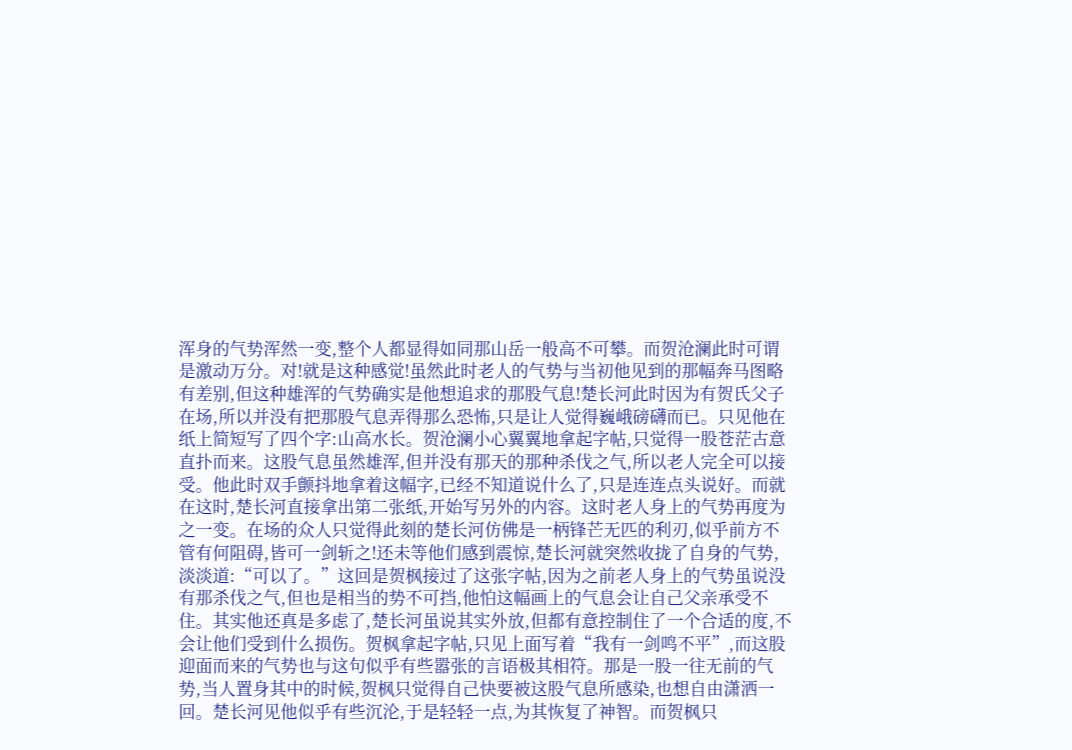浑身的气势浑然一变,整个人都显得如同那山岳一般高不可攀。而贺沧澜此时可谓是激动万分。对!就是这种感觉!虽然此时老人的气势与当初他见到的那幅奔马图略有差别,但这种雄浑的气势确实是他想追求的那股气息!楚长河此时因为有贺氏父子在场,所以并没有把那股气息弄得那么恐怖,只是让人觉得巍峨磅礴而已。只见他在纸上简短写了四个字:山高水长。贺沧澜小心翼翼地拿起字帖,只觉得一股苍茫古意直扑而来。这股气息虽然雄浑,但并没有那天的那种杀伐之气,所以老人完全可以接受。他此时双手颤抖地拿着这幅字,已经不知道说什么了,只是连连点头说好。而就在这时,楚长河直接拿出第二张纸,开始写另外的内容。这时老人身上的气势再度为之一变。在场的众人只觉得此刻的楚长河仿佛是一柄锋芒无匹的利刃,似乎前方不管有何阻碍,皆可一剑斩之!还未等他们感到震惊,楚长河就突然收拢了自身的气势,淡淡道:“可以了。”这回是贺枫接过了这张字帖,因为之前老人身上的气势虽说没有那杀伐之气,但也是相当的势不可挡,他怕这幅画上的气息会让自己父亲承受不住。其实他还真是多虑了,楚长河虽说其实外放,但都有意控制住了一个合适的度,不会让他们受到什么损伤。贺枫拿起字帖,只见上面写着“我有一剑鸣不平”,而这股迎面而来的气势也与这句似乎有些嚣张的言语极其相符。那是一股一往无前的气势,当人置身其中的时候,贺枫只觉得自己快要被这股气息所感染,也想自由潇洒一回。楚长河见他似乎有些沉沦,于是轻轻一点,为其恢复了神智。而贺枫只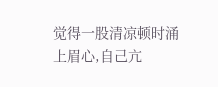觉得一股清凉顿时涌上眉心,自己亢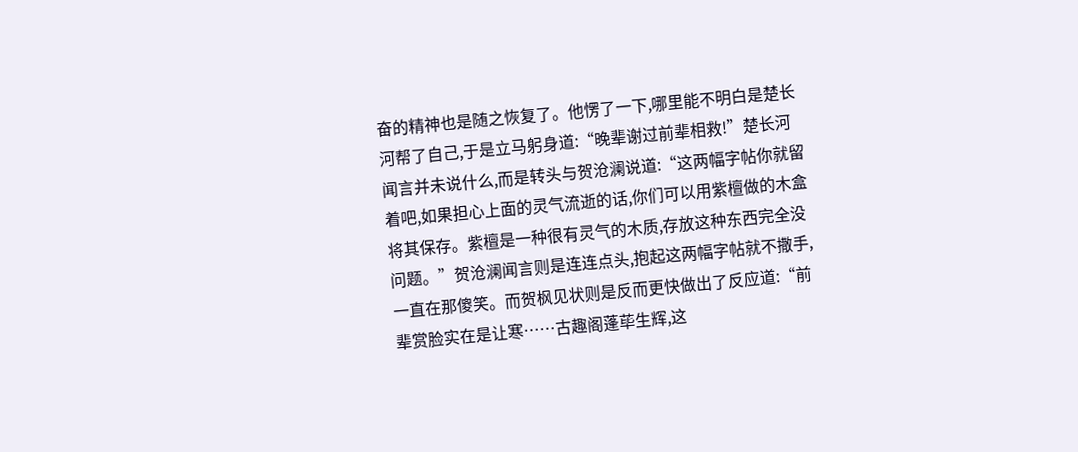奋的精神也是随之恢复了。他愣了一下,哪里能不明白是楚长河帮了自己,于是立马躬身道:“晚辈谢过前辈相救!”楚长河闻言并未说什么,而是转头与贺沧澜说道:“这两幅字帖你就留着吧,如果担心上面的灵气流逝的话,你们可以用紫檀做的木盒将其保存。紫檀是一种很有灵气的木质,存放这种东西完全没问题。”贺沧澜闻言则是连连点头,抱起这两幅字帖就不撒手,一直在那傻笑。而贺枫见状则是反而更快做出了反应道:“前辈赏脸实在是让寒……古趣阁蓬荜生辉,这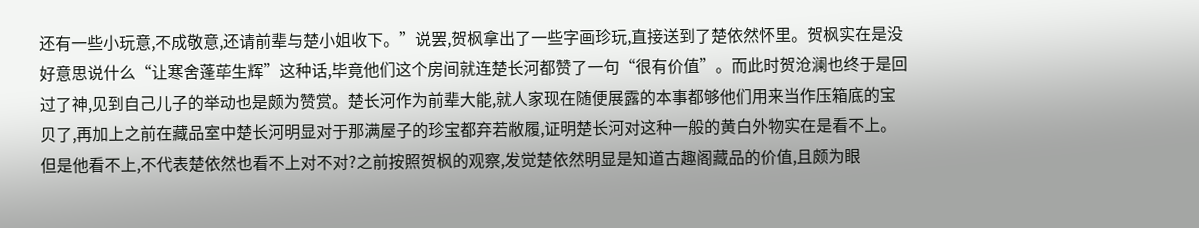还有一些小玩意,不成敬意,还请前辈与楚小姐收下。”说罢,贺枫拿出了一些字画珍玩,直接送到了楚依然怀里。贺枫实在是没好意思说什么“让寒舍蓬荜生辉”这种话,毕竟他们这个房间就连楚长河都赞了一句“很有价值”。而此时贺沧澜也终于是回过了神,见到自己儿子的举动也是颇为赞赏。楚长河作为前辈大能,就人家现在随便展露的本事都够他们用来当作压箱底的宝贝了,再加上之前在藏品室中楚长河明显对于那满屋子的珍宝都弃若敝履,证明楚长河对这种一般的黄白外物实在是看不上。但是他看不上,不代表楚依然也看不上对不对?之前按照贺枫的观察,发觉楚依然明显是知道古趣阁藏品的价值,且颇为眼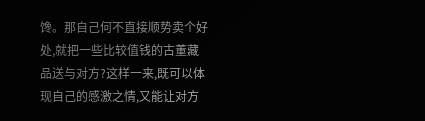馋。那自己何不直接顺势卖个好处,就把一些比较值钱的古董藏品送与对方?这样一来,既可以体现自己的感激之情,又能让对方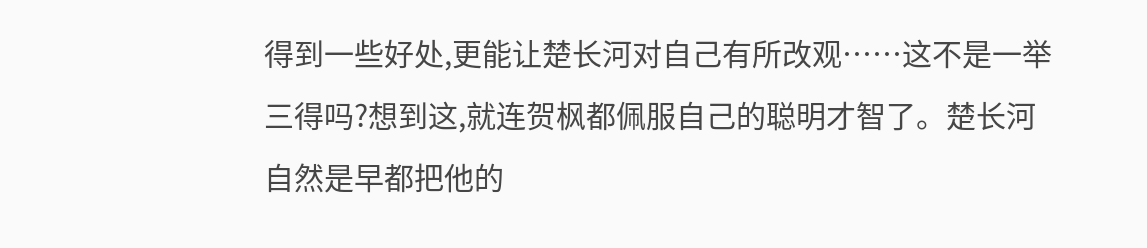得到一些好处,更能让楚长河对自己有所改观……这不是一举三得吗?想到这,就连贺枫都佩服自己的聪明才智了。楚长河自然是早都把他的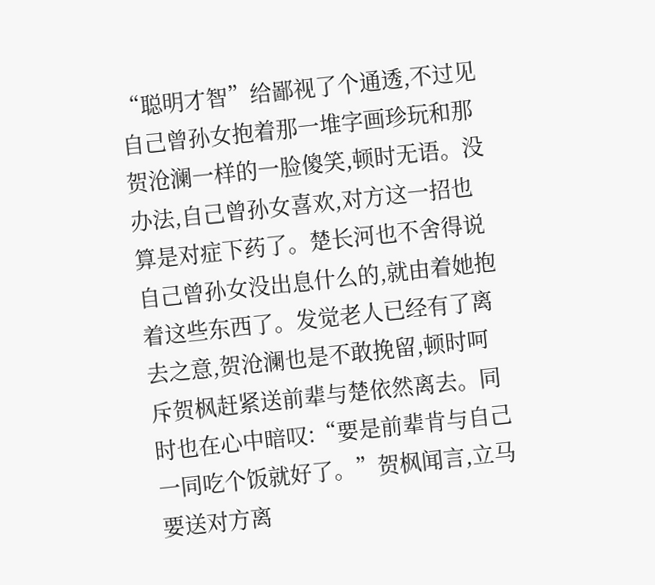“聪明才智”给鄙视了个通透,不过见自己曾孙女抱着那一堆字画珍玩和那贺沧澜一样的一脸傻笑,顿时无语。没办法,自己曾孙女喜欢,对方这一招也算是对症下药了。楚长河也不舍得说自己曾孙女没出息什么的,就由着她抱着这些东西了。发觉老人已经有了离去之意,贺沧澜也是不敢挽留,顿时呵斥贺枫赶紧送前辈与楚依然离去。同时也在心中暗叹:“要是前辈肯与自己一同吃个饭就好了。”贺枫闻言,立马要送对方离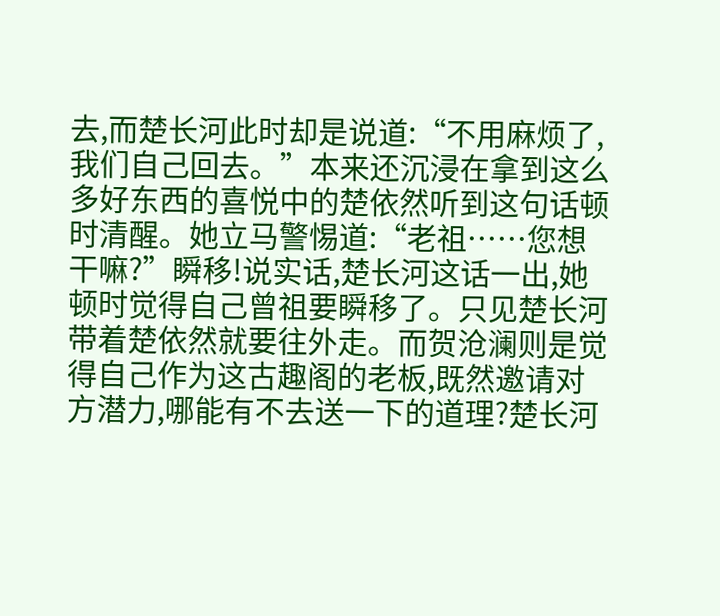去,而楚长河此时却是说道:“不用麻烦了,我们自己回去。”本来还沉浸在拿到这么多好东西的喜悦中的楚依然听到这句话顿时清醒。她立马警惕道:“老祖……您想干嘛?”瞬移!说实话,楚长河这话一出,她顿时觉得自己曾祖要瞬移了。只见楚长河带着楚依然就要往外走。而贺沧澜则是觉得自己作为这古趣阁的老板,既然邀请对方潜力,哪能有不去送一下的道理?楚长河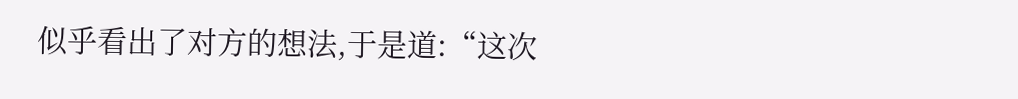似乎看出了对方的想法,于是道:“这次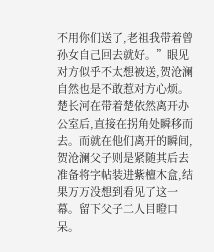不用你们送了,老祖我带着曾孙女自己回去就好。”眼见对方似乎不太想被送,贺沧澜自然也是不敢惹对方心烦。楚长河在带着楚依然离开办公室后,直接在拐角处瞬移而去。而就在他们离开的瞬间,贺沧澜父子则是紧随其后去准备将字帖装进紫檀木盒,结果万万没想到看见了这一幕。留下父子二人目瞪口呆。